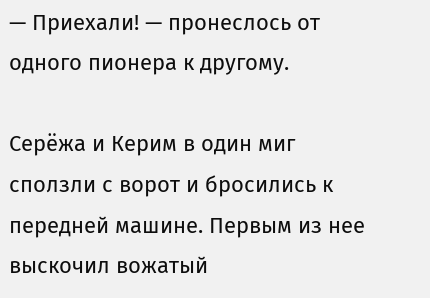— Приехали! — пронеслось от одного пионера к другому.

Серёжа и Керим в один миг сползли с ворот и бросились к передней машине. Первым из нее выскочил вожатый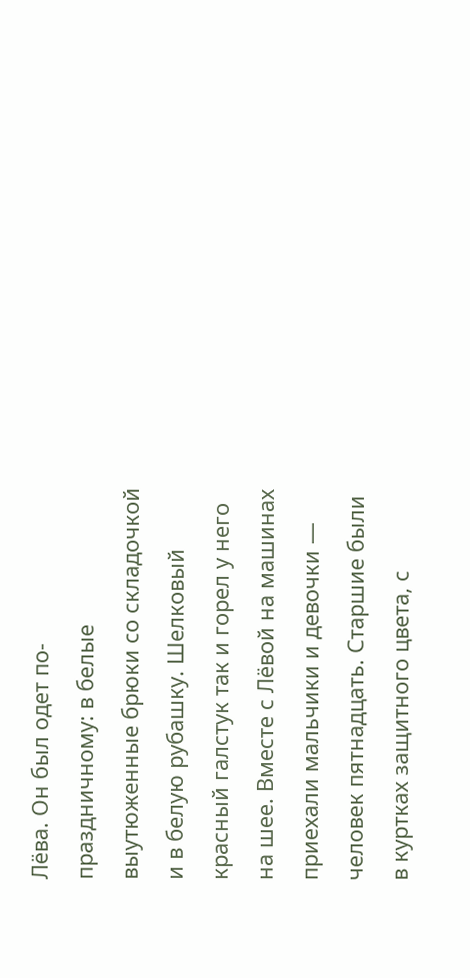Лёва. Он был одет по-праздничному: в белые выутюженные брюки со складочкой и в белую рубашку. Шелковый красный галстук так и горел у него на шее. Вместе с Лёвой на машинах приехали мальчики и девочки — человек пятнадцать. Старшие были в куртках защитного цвета, с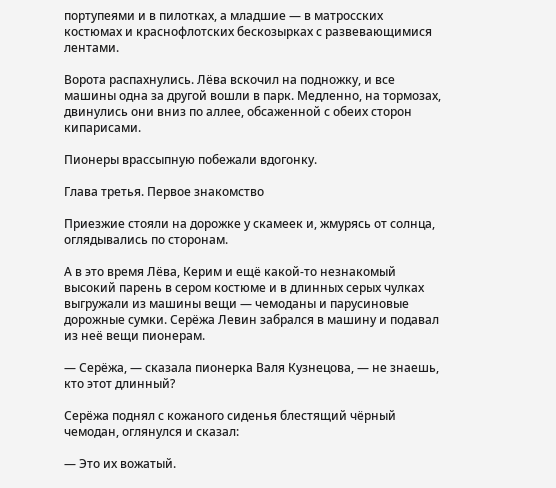портупеями и в пилотках, а младшие — в матросских костюмах и краснофлотских бескозырках с развевающимися лентами.

Ворота распахнулись. Лёва вскочил на подножку, и все машины одна за другой вошли в парк. Медленно, на тормозах, двинулись они вниз по аллее, обсаженной с обеих сторон кипарисами.

Пионеры врассыпную побежали вдогонку.

Глава третья. Первое знакомство

Приезжие стояли на дорожке у скамеек и, жмурясь от солнца, оглядывались по сторонам.

А в это время Лёва, Керим и ещё какой-то незнакомый высокий парень в сером костюме и в длинных серых чулках выгружали из машины вещи — чемоданы и парусиновые дорожные сумки. Серёжа Левин забрался в машину и подавал из неё вещи пионерам.

— Серёжа, — сказала пионерка Валя Кузнецова, — не знаешь, кто этот длинный?

Серёжа поднял с кожаного сиденья блестящий чёрный чемодан, оглянулся и сказал:

— Это их вожатый.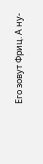Его зовут Фриц. А ну-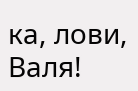ка, лови, Валя!